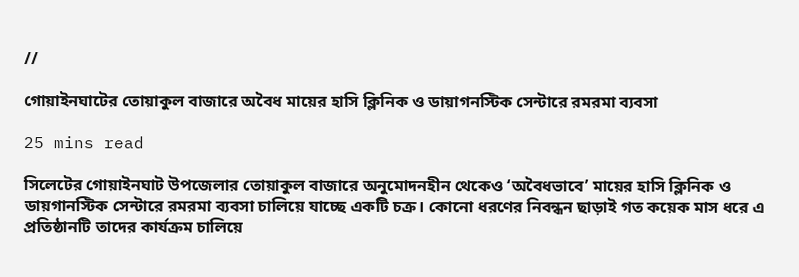//

গোয়াইনঘাটের তোয়াকুল বাজারে অবৈধ মায়ের হাসি ক্লিনিক ও ডায়াগনস্টিক সেন্টারে রমরমা ব্যবসা

25 mins read

সিলেটের গোয়াইনঘাট উপজেলার তোয়াকুল বাজারে অনুমোদনহীন থেকেও ‘অবৈধভাবে’ মায়ের হাসি ক্লিনিক ও ডায়গানস্টিক সেন্টারে রমরমা ব্যবসা চালিয়ে যাচ্ছে একটি চক্র। কোনো ধরণের নিবন্ধন ছাড়াই গত কয়েক মাস ধরে এ প্রতিষ্ঠানটি তাদের কার্যক্রম চালিয়ে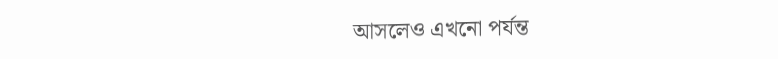আসলেও এখনো পর্যন্ত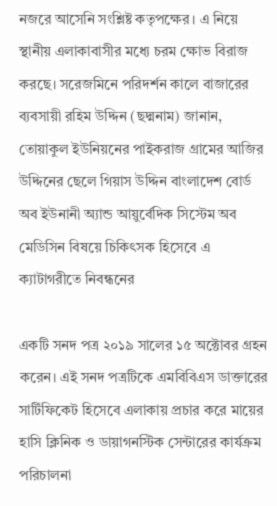নজরে আসেনি সংশ্লিষ্ট কতৃপক্ষের। এ নিয়ে স্থানীয় এলাকাবাসীর মধ্যে চরম ক্ষোভ বিরাজ করছে। সরেজমিনে পরিদর্শন কালে বাজারের ব্যবসায়ী রহিম উদ্দিন (ছদ্মনাম) জানান, তোয়াকুল ইউনিয়নের পাইকরাজ গ্রামের আজির উদ্দিনের ছেলে গিয়াস উদ্দিন বাংলাদেশ বোর্ড অব ইউনানী অ্যান্ড আয়ুর্বেদিক সিস্টেম অব মেডিসিন বিষয়ে চিকিৎসক হিসেবে এ ক্যাটাগরীতে নিবন্ধনের

একটি সনদ পত্র ২০১৯ সালের ১৫ অক্টোবর গ্রহন করেন। এই সনদ পত্রটিকে এমবিবিএস ডাক্তারের সার্টিফিকেট হিসেবে এলাকায় প্রচার করে মায়ের হাসি ক্লিনিক ও ডায়াগনস্টিক সেন্টারের কার্যক্রম পরিচালনা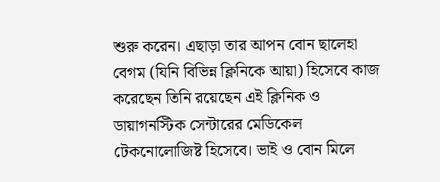শুরু করেন। এছাড়া তার আপন বোন ছালেহা বেগম (যিনি বিভিন্ন ক্লিনিকে আয়া) হিসেবে কাজ করেছেন তিনি রয়েছেন এই ক্লিনিক ও ডায়াগনস্টিক সেন্টারের মেডিকেল টেকনোলোজিষ্ট হিসেবে। ভাই ও বোন মিলে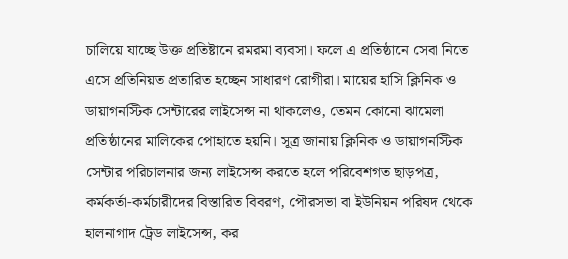চালিয়ে যাচ্ছে উক্ত প্রতিষ্টানে রমরমা ব্যবসা। ফলে এ প্রতিষ্ঠানে সেবা নিতে এসে প্রতিনিয়ত প্রতারিত হচ্ছেন সাধারণ রোগীরা। মায়ের হাসি ক্লিনিক ও ডায়াগনস্টিক সেন্টারের লাইসেন্স না থাকলেও, তেমন কোনো ঝামেলা প্রতিষ্ঠানের মালিকের পোহাতে হয়নি। সূত্র জানায় ক্লিনিক ও ডায়াগনস্টিক সেন্টার পরিচালনার জন্য লাইসেন্স করতে হলে পরিবেশগত ছাড়পত্র, কর্মকর্তা-কর্মচারীদের বিস্তারিত বিবরণ, পৌরসভা বা ইউনিয়ন পরিষদ থেকে হালনাগাদ ট্রেড লাইসেন্স, কর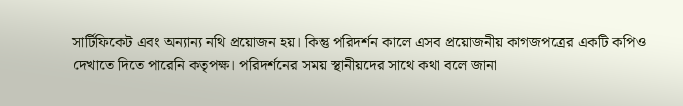সার্টিফিকেট এবং অন্যান্য নথি প্রয়োজন হয়। কিন্তু পরিদর্শন কালে এসব প্রয়োজনীয় কাগজপত্রের একটি কপিও দেখাতে দিতে পারেনি কতৃপক্ষ। পরিদর্শনের সময় স্থানীয়দের সাথে কথা বলে জানা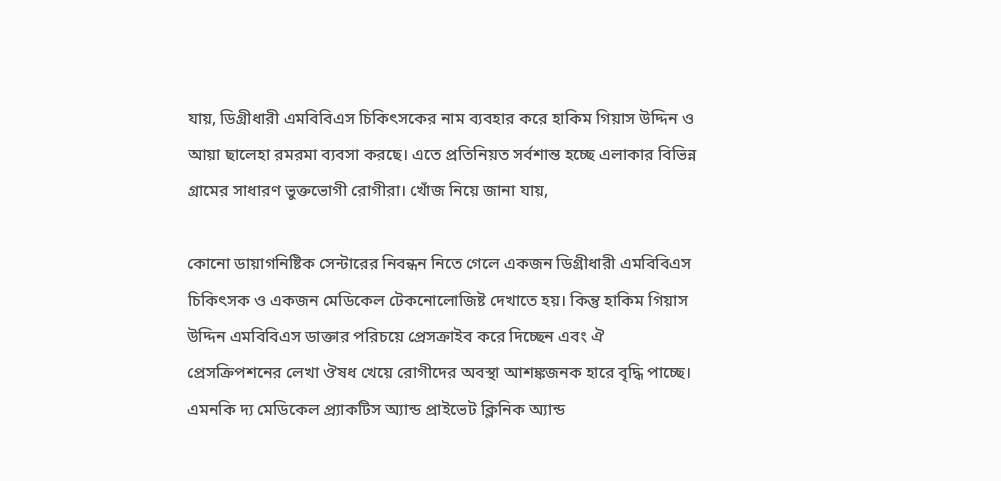যায়, ডিগ্রীধারী এমবিবিএস চিকিৎসকের নাম ব্যবহার করে হাকিম গিয়াস উদ্দিন ও আয়া ছালেহা রমরমা ব্যবসা করছে। এতে প্রতিনিয়ত সর্বশান্ত হচ্ছে এলাকার বিভিন্ন গ্রামের সাধারণ ভুক্তভোগী রোগীরা। খোঁজ নিয়ে জানা যায়,

কোনো ডায়াগনিষ্টিক সেন্টারের নিবন্ধন নিতে গেলে একজন ডিগ্রীধারী এমবিবিএস চিকিৎসক ও একজন মেডিকেল টেকনোলোজিষ্ট দেখাতে হয়। কিন্তু হাকিম গিয়াস উদ্দিন এমবিবিএস ডাক্তার পরিচয়ে প্রেসক্রাইব করে দিচ্ছেন এবং ঐ প্রেসক্রিপশনের লেখা ঔষধ খেয়ে রোগীদের অবস্থা আশঙ্কজনক হারে বৃদ্ধি পাচ্ছে। এমনকি দ্য মেডিকেল প্র্যাকটিস অ্যান্ড প্রাইভেট ক্লিনিক অ্যান্ড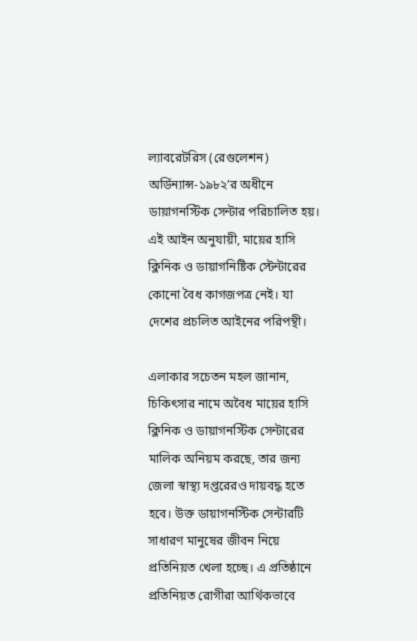ল্যাবরেটরিস (রেগুলেশন) অর্ডিন্যান্স-১৯৮২’র অধীনে ডায়াগনস্টিক সেন্টার পরিচালিত হয়। এই আইন অনুযায়ী, মায়ের হাসি ক্লিনিক ও ডায়াগনিষ্টিক স্টেন্টারের কোনো বৈধ কাগজপত্র নেই। যা দেশের প্রচলিত আইনের পরিপন্থী।

এলাকার সচেতন মহল জানান, চিকিৎসার নামে অবৈধ মায়ের হাসি ক্লিনিক ও ডায়াগনস্টিক সেন্টারের মালিক অনিয়ম করছে, তার জন্য জেলা স্বাস্থ্য দপ্তরেরও দায়বদ্ধ হতে হবে। উক্ত ডায়াগনস্টিক সেন্টারটি সাধারণ মানুষের জীবন নিয়ে প্রতিনিয়ত খেলা হচ্ছে। এ প্রতিষ্ঠানে প্রতিনিয়ত রোগীরা আর্থিকভাবে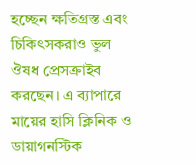হচ্ছেন ক্ষতিগ্রস্ত এবং চিকিৎসকরাও ভুল ঔষধ প্রেসক্রাইব করছেন। এ ব্যাপারে মায়ের হাসি ক্লিনিক ও ডায়াগনস্টিক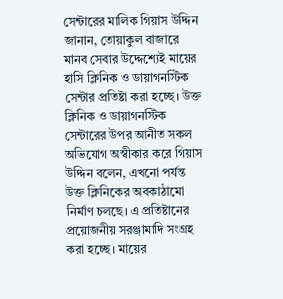সেন্টারের মালিক গিয়াস উদ্দিন জানান, তোয়াকুল বাজারে মানব সেবার উদ্দেশ্যেই মায়ের হাসি ক্লিনিক ও ডায়াগনস্টিক সেন্টার প্রতিষ্টা করা হচ্ছে। উক্ত ক্লিনিক ও ডায়াগনস্টিক সেন্টারের উপর আনীত সকল অভিযোগ অস্বীকার করে গিয়াস উদ্দিন বলেন, এখনো পর্যন্ত উক্ত ক্লিনিকের অবকাঠামো নির্মাণ চলছে। এ প্রতিষ্টানের প্রয়োজনীয় সরঞ্জামাদি সংগ্রহ করা হচ্ছে। মায়ের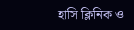হাসি ক্লিনিক ও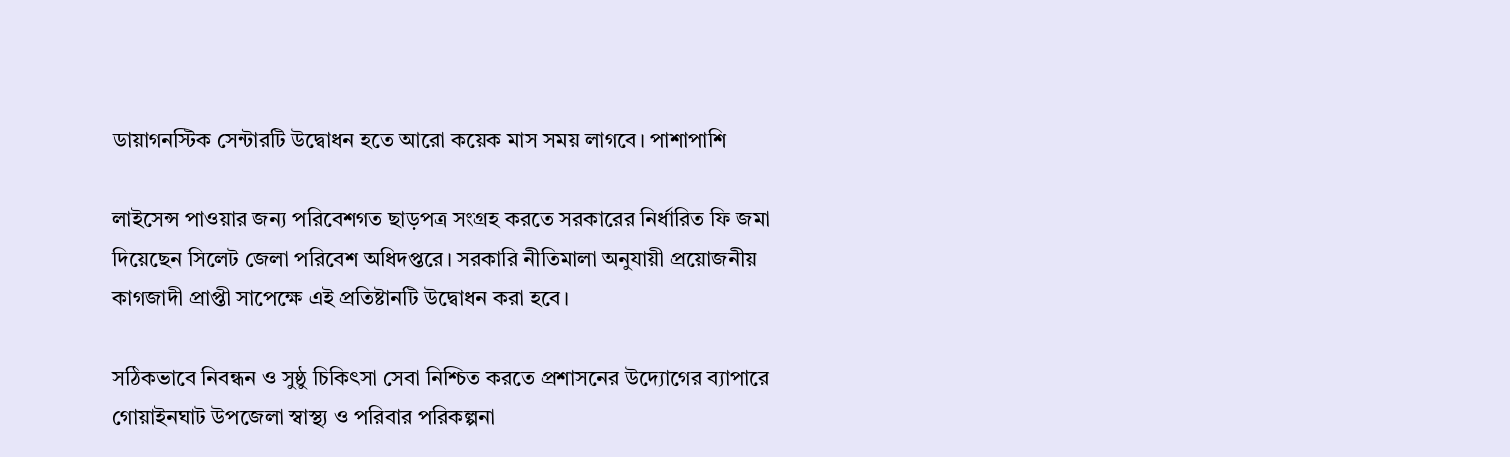ডায়াগনস্টিক সেন্টারটি উদ্বোধন হতে আরো কয়েক মাস সময় লাগবে। পাশাপাশি

লাইসেন্স পাওয়ার জন্য পরিবেশগত ছাড়পত্র সংগ্রহ করতে সরকারের নির্ধারিত ফি জমা দিয়েছেন সিলেট জেলা পরিবেশ অধিদপ্তরে। সরকারি নীতিমালা অনুযায়ী প্রয়োজনীয় কাগজাদী প্রাপ্তী সাপেক্ষে এই প্রতিষ্টানটি উদ্বোধন করা হবে।

সঠিকভাবে নিবন্ধন ও সুষ্ঠু চিকিৎসা সেবা নিশ্চিত করতে প্রশাসনের উদ্যোগের ব্যাপারে গোয়াইনঘাট উপজেলা স্বাস্থ্য ও পরিবার পরিকল্পনা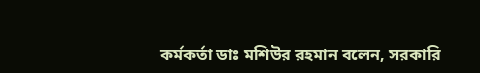কর্মকর্তা ডাঃ মশিউর রহমান বলেন, সরকারি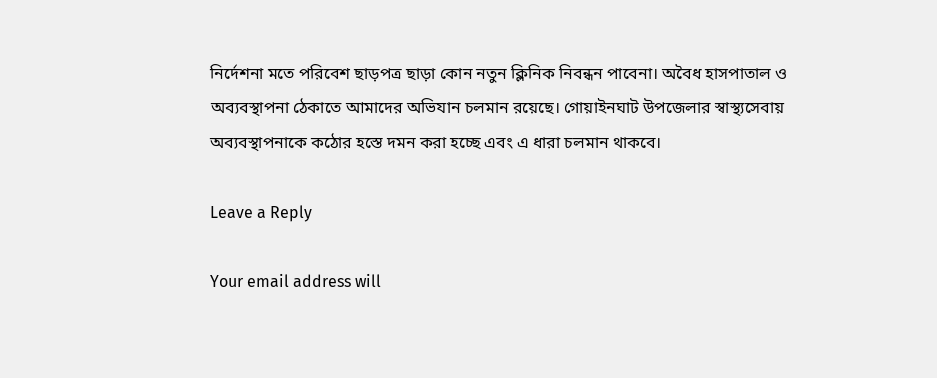নির্দেশনা মতে পরিবেশ ছাড়পত্র ছাড়া কোন নতুন ক্লিনিক নিবন্ধন পাবেনা। অবৈধ হাসপাতাল ও অব্যবস্থাপনা ঠেকাতে আমাদের অভিযান চলমান রয়েছে। গোয়াইনঘাট উপজেলার স্বাস্থ্যসেবায় অব্যবস্থাপনাকে কঠোর হস্তে দমন করা হচ্ছে এবং এ ধারা চলমান থাকবে।

Leave a Reply

Your email address will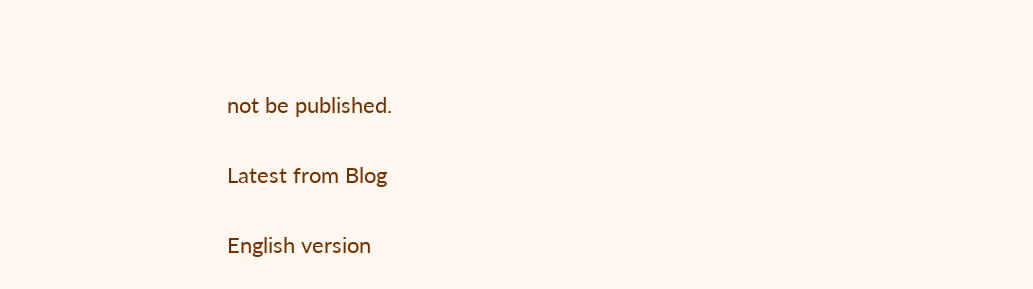not be published.

Latest from Blog

English version